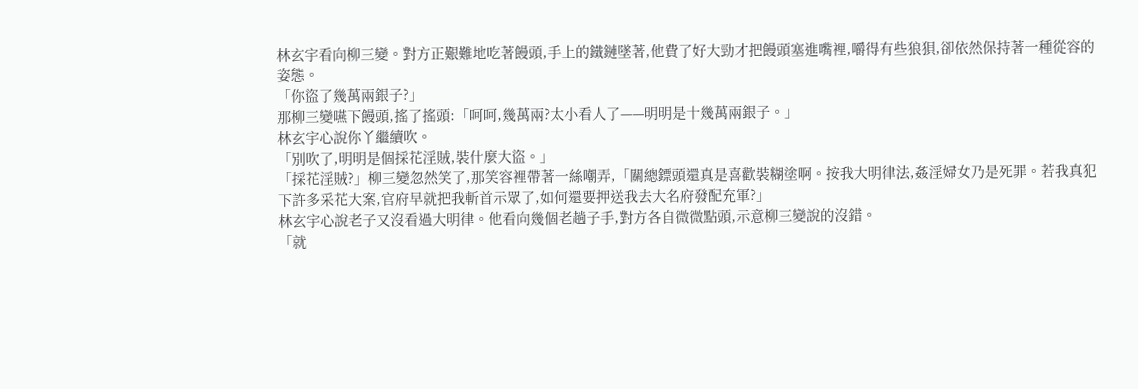林玄宇看向柳三變。對方正艱難地吃著饅頭,手上的鐵鏈墜著,他費了好大勁才把饅頭塞進嘴裡,嚼得有些狼狽,卻依然保持著一種從容的姿態。
「你盜了幾萬兩銀子?」
那柳三變嚥下饅頭,搖了搖頭:「呵呵,幾萬兩?太小看人了——明明是十幾萬兩銀子。」
林玄宇心說你丫繼續吹。
「別吹了,明明是個採花淫賊,裝什麼大盜。」
「採花淫賊?」柳三變忽然笑了,那笑容裡帶著一絲嘲弄,「關總鏢頭還真是喜歡裝糊塗啊。按我大明律法,姦淫婦女乃是死罪。若我真犯下許多采花大案,官府早就把我斬首示眾了,如何還要押送我去大名府發配充軍?」
林玄宇心說老子又沒看過大明律。他看向幾個老趟子手,對方各自微微點頭,示意柳三變說的沒錯。
「就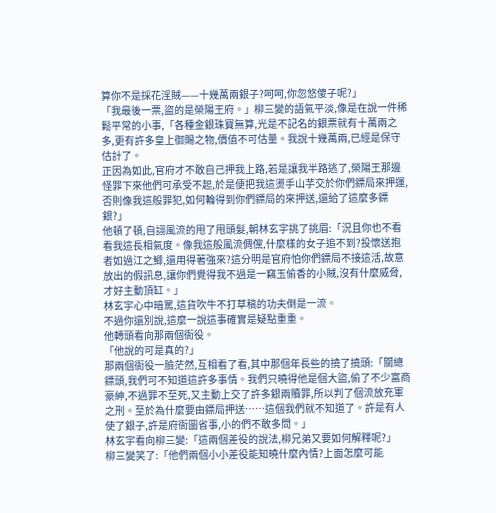算你不是採花淫賊——十幾萬兩銀子?呵呵,你忽悠傻子呢?」
「我最後一票,盜的是榮陽王府。」柳三變的語氣平淡,像是在說一件稀鬆平常的小事,「各種金銀珠寶無算,光是不記名的銀票就有十萬兩之多,更有許多皇上御賜之物,價值不可估量。我說十幾萬兩,已經是保守估計了。
正因為如此,官府才不敢自己押我上路,若是讓我半路逃了,榮陽王那邊怪罪下來他們可承受不起,於是便把我這燙手山芋交於你們鏢局來押運,否則像我這般罪犯,如何輪得到你們鏢局的來押送,還給了這麼多鏢銀?」
他頓了頓,自詡風流的甩了甩頭髮,朝林玄宇挑了挑眉:「況且你也不看看我這長相氣度。像我這般風流倜儻,什麼樣的女子追不到?投懷送抱者如過江之鯽,還用得著強來?這分明是官府怕你們鏢局不接這活,故意放出的假訊息,讓你們覺得我不過是一竊玉偷香的小賊,沒有什麼威脅,才好主動頂缸。」
林玄宇心中暗罵,這貨吹牛不打草稿的功夫倒是一流。
不過你還別說,這麼一說這事確實是疑點重重。
他轉頭看向那兩個衙役。
「他說的可是真的?」
那兩個衙役一臉茫然,互相看了看,其中那個年長些的撓了撓頭:「關總鏢頭,我們可不知道這許多事情。我們只曉得他是個大盜,偷了不少富商豪紳,不過罪不至死,又主動上交了許多銀兩贖罪,所以判了個流放充軍之刑。至於為什麼要由鏢局押送……這個我們就不知道了。許是有人使了銀子,許是府衙圖省事,小的們不敢多問。」
林玄宇看向柳三變:「這兩個差役的說法,柳兄弟又要如何解釋呢?」
柳三變笑了:「他們兩個小小差役能知曉什麼內情?上面怎麼可能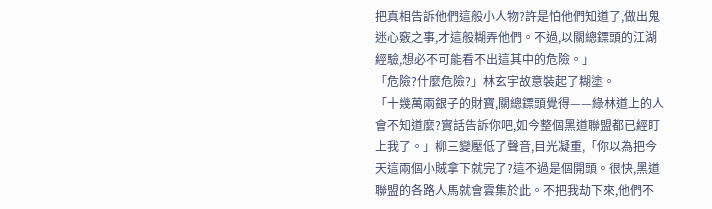把真相告訴他們這般小人物?許是怕他們知道了,做出鬼迷心竅之事,才這般糊弄他們。不過,以關總鏢頭的江湖經驗,想必不可能看不出這其中的危險。」
「危險?什麼危險?」林玄宇故意裝起了糊塗。
「十幾萬兩銀子的財寶,關總鏢頭覺得——綠林道上的人會不知道麼?實話告訴你吧,如今整個黑道聯盟都已經盯上我了。」柳三變壓低了聲音,目光凝重,「你以為把今天這兩個小賊拿下就完了?這不過是個開頭。很快,黑道聯盟的各路人馬就會雲集於此。不把我劫下來,他們不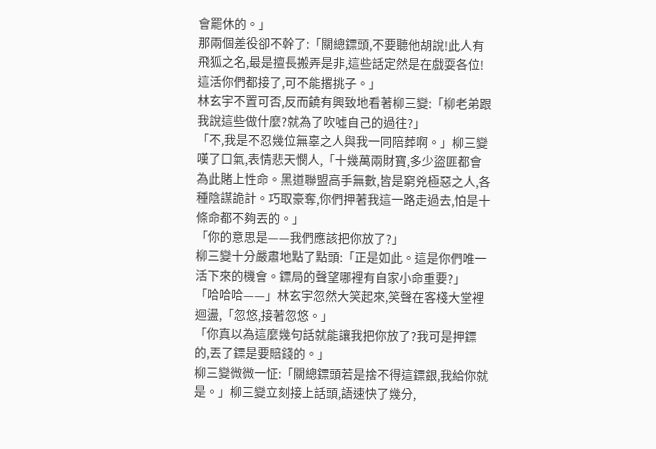會罷休的。」
那兩個差役卻不幹了:「關總鏢頭,不要聽他胡說!此人有飛狐之名,最是擅長搬弄是非,這些話定然是在戲耍各位!這活你們都接了,可不能撂挑子。」
林玄宇不置可否,反而饒有興致地看著柳三變:「柳老弟跟我說這些做什麼?就為了吹噓自己的過往?」
「不,我是不忍幾位無辜之人與我一同陪葬啊。」柳三變嘆了口氣,表情悲天憫人,「十幾萬兩財寶,多少盜匪都會為此賭上性命。黑道聯盟高手無數,皆是窮兇極惡之人,各種陰謀詭計。巧取豪奪,你們押著我這一路走過去,怕是十條命都不夠丟的。」
「你的意思是——我們應該把你放了?」
柳三變十分嚴肅地點了點頭:「正是如此。這是你們唯一活下來的機會。鏢局的聲望哪裡有自家小命重要?」
「哈哈哈——」林玄宇忽然大笑起來,笑聲在客棧大堂裡迴盪,「忽悠,接著忽悠。」
「你真以為這麼幾句話就能讓我把你放了?我可是押鏢的,丟了鏢是要賠錢的。」
柳三變微微一怔:「關總鏢頭若是捨不得這鏢銀,我給你就是。」柳三變立刻接上話頭,語速快了幾分,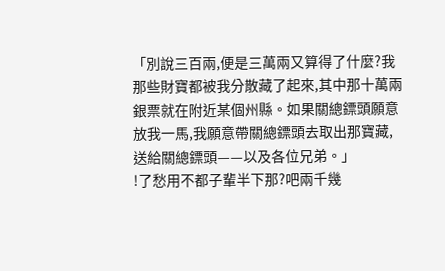「別說三百兩,便是三萬兩又算得了什麼?我那些財寶都被我分散藏了起來,其中那十萬兩銀票就在附近某個州縣。如果關總鏢頭願意放我一馬,我願意帶關總鏢頭去取出那寶藏,送給關總鏢頭——以及各位兄弟。」
!了愁用不都子輩半下那?吧兩千幾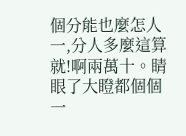個分能也麼怎人一,分人多麼這算就!啊兩萬十。睛眼了大瞪都個個一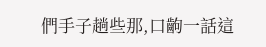們手子趟些那,口齣一話這